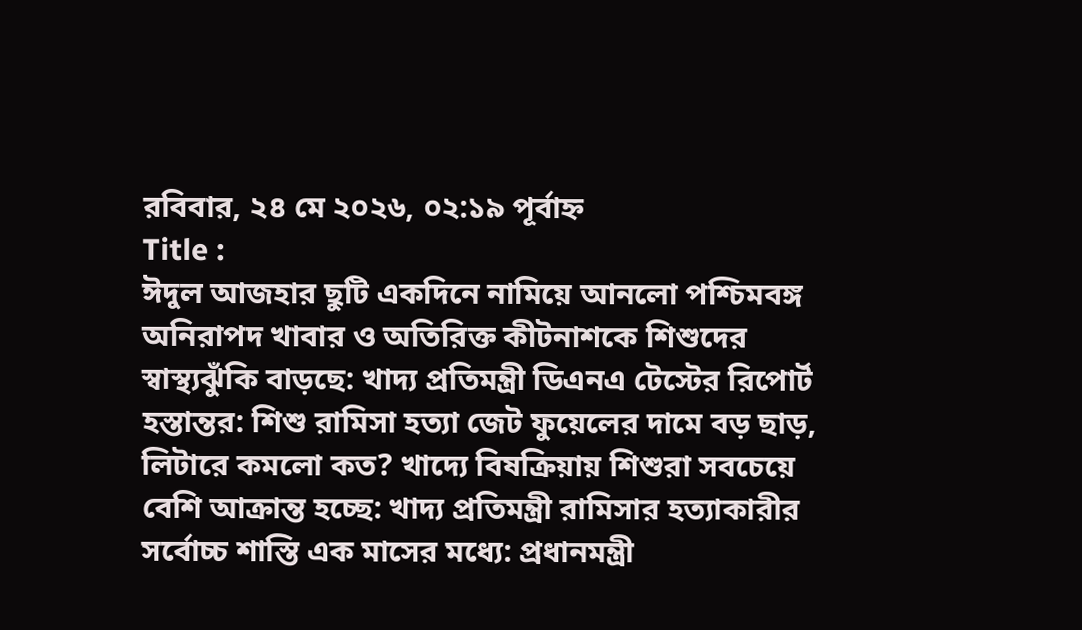রবিবার, ২৪ মে ২০২৬, ০২:১৯ পূর্বাহ্ন
Title :
ঈদুল আজহার ছুটি একদিনে নামিয়ে আনলো পশ্চিমবঙ্গ অনিরাপদ খাবার ও অতিরিক্ত কীটনাশকে শিশুদের স্বাস্থ্যঝুঁকি বাড়ছে: খাদ্য প্রতিমন্ত্রী ডিএনএ টেস্টের রিপোর্ট হস্তান্তর: শিশু রামিসা হত্যা জেট ফুয়েলের দামে বড় ছাড়, লিটারে কমলো কত? খাদ্যে বিষক্রিয়ায় শিশুরা সবচেয়ে বেশি আক্রান্ত হচ্ছে: খাদ্য প্রতিমন্ত্রী রামিসার হত্যাকারীর সর্বোচ্চ শাস্তি এক মাসের মধ্যে: প্রধানমন্ত্রী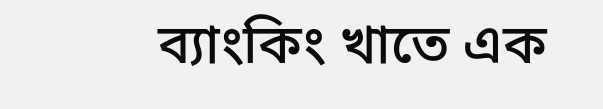ব্যাংকিং খাতে এক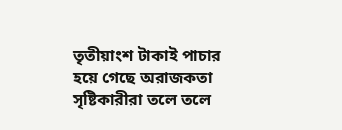তৃতীয়াংশ টাকাই পাচার হয়ে গেছে অরাজকতা সৃষ্টিকারীরা তলে তলে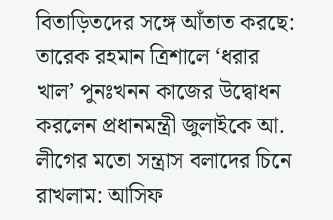বিতাড়িতদের সঙ্গে আঁতাত করছে: তারেক রহমান ত্রিশালে ‘ধরার খাল’ পুনঃখনন কাজের উদ্বোধন করলেন প্রধানমন্ত্রী জুলাইকে আ. লীগের মতো সন্ত্রাস বলাদের চিনে রাখলাম: আসিফ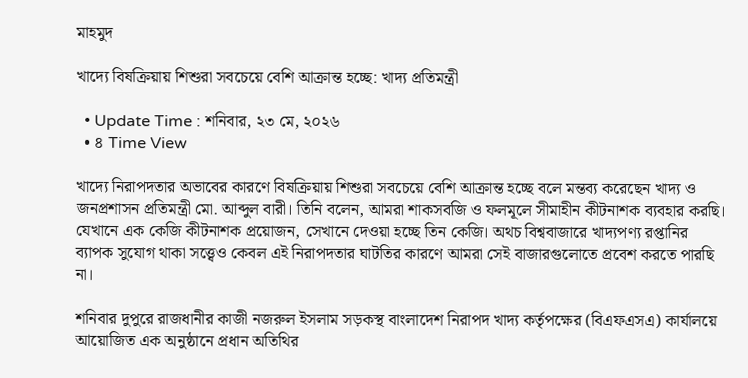মাহমুদ

খাদ্যে বিষক্রিয়ায় শিশুরা সবচেয়ে বেশি আক্রান্ত হচ্ছে: খাদ্য প্রতিমন্ত্রী

  • Update Time : শনিবার, ২৩ মে, ২০২৬
  • ৪ Time View

খাদ্যে নিরাপদতার অভাবের কারণে বিষক্রিয়ায় শিশুরা সবচেয়ে বেশি আক্রান্ত হচ্ছে বলে মন্তব্য করেছেন খাদ্য ও জনপ্রশাসন প্রতিমন্ত্রী মো. আব্দুল বারী। তিনি বলেন, আমরা শাকসবজি ও ফলমূলে সীমাহীন কীটনাশক ব্যবহার করছি। যেখানে এক কেজি কীটনাশক প্রয়োজন, সেখানে দেওয়া হচ্ছে তিন কেজি। অথচ বিশ্ববাজারে খাদ্যপণ্য রপ্তানির ব্যাপক সুযোগ থাকা সত্ত্বেও কেবল এই নিরাপদতার ঘাটতির কারণে আমরা সেই বাজারগুলোতে প্রবেশ করতে পারছি না।

শনিবার দুপুরে রাজধানীর কাজী নজরুল ইসলাম সড়কস্থ বাংলাদেশ নিরাপদ খাদ্য কর্তৃপক্ষের (বিএফএসএ) কার্যালয়ে আয়োজিত এক অনুষ্ঠানে প্রধান অতিথির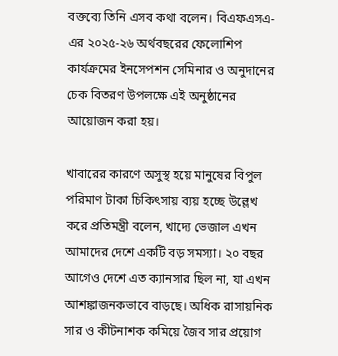বক্তব্যে তিনি এসব কথা বলেন। বিএফএসএ-এর ২০২৫-২৬ অর্থবছরের ফেলোশিপ কার্যক্রমের ইনসেপশন সেমিনার ও অনুদানের চেক বিতরণ উপলক্ষে এই অনুষ্ঠানের আয়োজন করা হয়।

খাবারের কারণে অসুস্থ হয়ে মানুষের বিপুল পরিমাণ টাকা চিকিৎসায় ব্যয় হচ্ছে উল্লেখ করে প্রতিমন্ত্রী বলেন, খাদ্যে ভেজাল এখন আমাদের দেশে একটি বড় সমস্যা। ২০ বছর আগেও দেশে এত ক্যানসার ছিল না, যা এখন আশঙ্কাজনকভাবে বাড়ছে। অধিক রাসায়নিক সার ও কীটনাশক কমিয়ে জৈব সার প্রয়োগ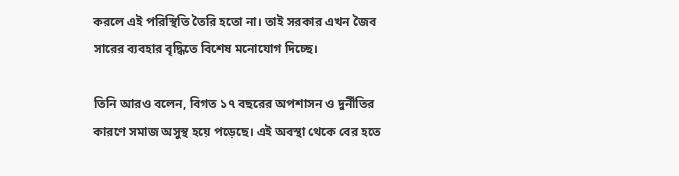করলে এই পরিস্থিতি তৈরি হতো না। তাই সরকার এখন জৈব সারের ব্যবহার বৃদ্ধিতে বিশেষ মনোযোগ দিচ্ছে।

তিনি আরও বলেন, বিগত ১৭ বছরের অপশাসন ও দুর্নীতির কারণে সমাজ অসুস্থ হয়ে পড়েছে। এই অবস্থা থেকে বের হতে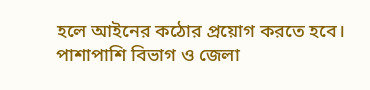হলে আইনের কঠোর প্রয়োগ করতে হবে। পাশাপাশি বিভাগ ও জেলা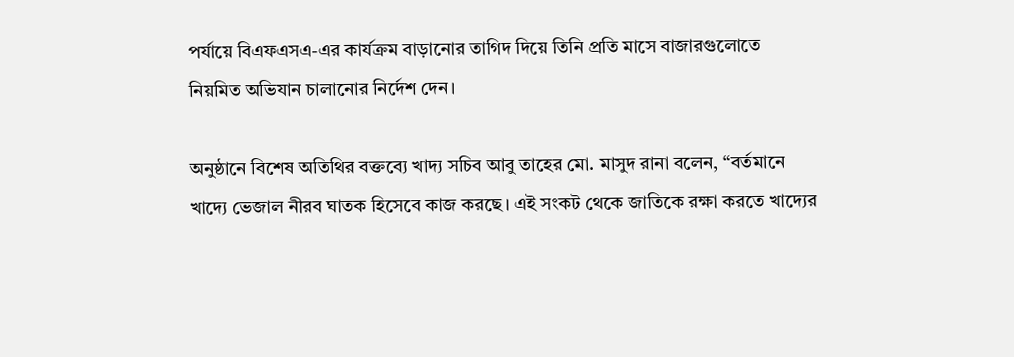পর্যায়ে বিএফএসএ-এর কার্যক্রম বাড়ানোর তাগিদ দিয়ে তিনি প্রতি মাসে বাজারগুলোতে নিয়মিত অভিযান চালানোর নির্দেশ দেন।

অনুষ্ঠানে বিশেষ অতিথির বক্তব্যে খাদ্য সচিব আবু তাহের মো. মাসুদ রানা বলেন, “বর্তমানে খাদ্যে ভেজাল নীরব ঘাতক হিসেবে কাজ করছে। এই সংকট থেকে জাতিকে রক্ষা করতে খাদ্যের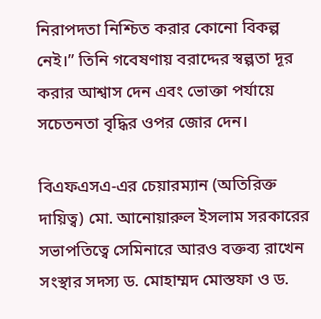নিরাপদতা নিশ্চিত করার কোনো বিকল্প নেই।” তিনি গবেষণায় বরাদ্দের স্বল্পতা দূর করার আশ্বাস দেন এবং ভোক্তা পর্যায়ে সচেতনতা বৃদ্ধির ওপর জোর দেন।

বিএফএসএ-এর চেয়ারম্যান (অতিরিক্ত দায়িত্ব) মো. আনোয়ারুল ইসলাম সরকারের সভাপতিত্বে সেমিনারে আরও বক্তব্য রাখেন সংস্থার সদস্য ড. মোহাম্মদ মোস্তফা ও ড.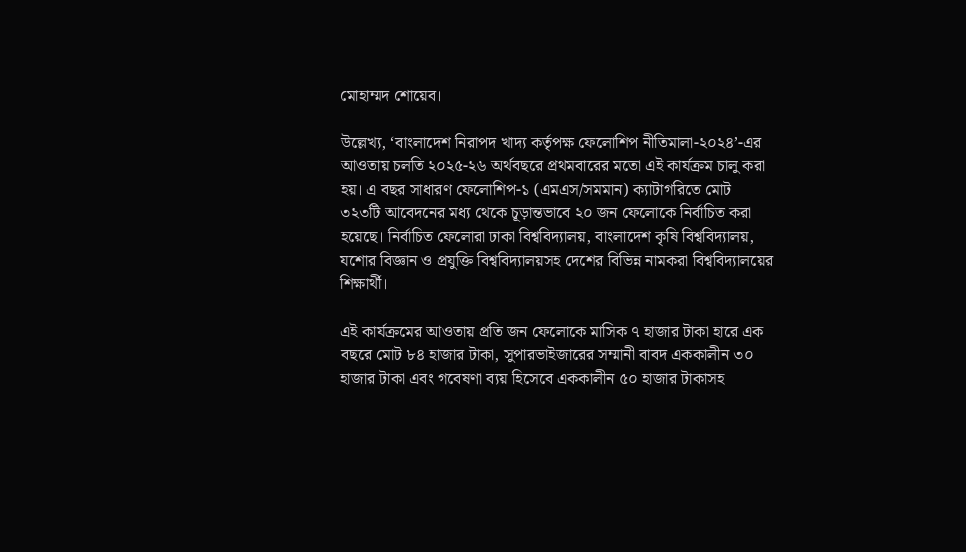মোহাম্মদ শোয়েব।

উল্লেখ্য, ‘বাংলাদেশ নিরাপদ খাদ্য কর্তৃপক্ষ ফেলোশিপ নীতিমালা-২০২৪’-এর আওতায় চলতি ২০২৫-২৬ অর্থবছরে প্রথমবারের মতো এই কার্যক্রম চালু করা হয়। এ বছর সাধারণ ফেলোশিপ-১ (এমএস/সমমান) ক্যাটাগরিতে মোট ৩২৩টি আবেদনের মধ্য থেকে চূড়ান্তভাবে ২০ জন ফেলোকে নির্বাচিত করা হয়েছে। নির্বাচিত ফেলোরা ঢাকা বিশ্ববিদ্যালয়, বাংলাদেশ কৃষি বিশ্ববিদ্যালয়, যশোর বিজ্ঞান ও প্রযুক্তি বিশ্ববিদ্যালয়সহ দেশের বিভিন্ন নামকরা বিশ্ববিদ্যালয়ের শিক্ষার্থী।

এই কার্যক্রমের আওতায় প্রতি জন ফেলোকে মাসিক ৭ হাজার টাকা হারে এক বছরে মোট ৮৪ হাজার টাকা, সুপারভাইজারের সম্মানী বাবদ এককালীন ৩০ হাজার টাকা এবং গবেষণা ব্যয় হিসেবে এককালীন ৫০ হাজার টাকাসহ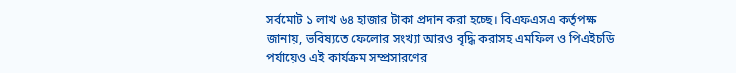সর্বমোট ১ লাখ ৬৪ হাজার টাকা প্রদান করা হচ্ছে। বিএফএসএ কর্তৃপক্ষ জানায়, ভবিষ্যতে ফেলোর সংখ্যা আরও বৃদ্ধি করাসহ এমফিল ও পিএইচডি পর্যায়েও এই কার্যক্রম সম্প্রসারণের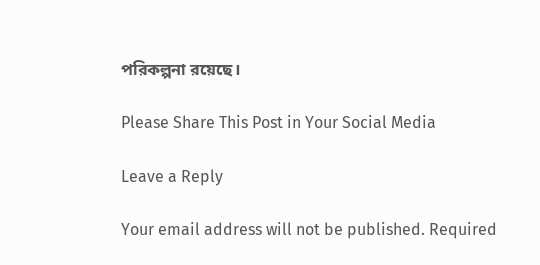পরিকল্পনা রয়েছে।

Please Share This Post in Your Social Media

Leave a Reply

Your email address will not be published. Required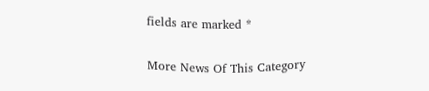fields are marked *

More News Of This Category